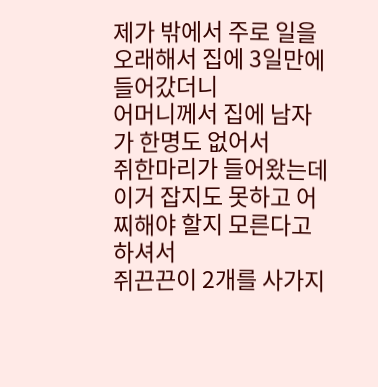제가 밖에서 주로 일을오래해서 집에 3일만에 들어갔더니
어머니께서 집에 남자가 한명도 없어서
쥐한마리가 들어왔는데 이거 잡지도 못하고 어찌해야 할지 모른다고 하셔서
쥐끈끈이 2개를 사가지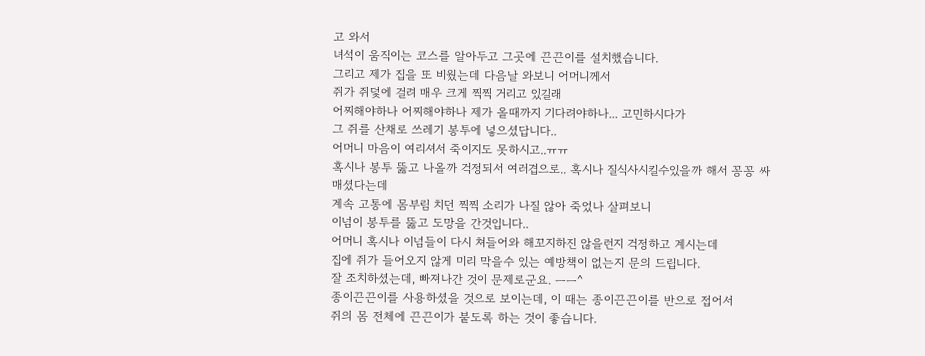고 와서
녀석이 움직이는 코스를 알아두고 그곳에 끈끈이를 설치했습니다.
그리고 제가 집을 또 비웠는데 다음날 와보니 어머니께서
쥐가 쥐덫에 걸려 매우 크게 찍찍 거리고 있길래
어찌해야하나 어찌해야하나 제가 올때까지 기다려야하나... 고민하시다가
그 쥐를 산채로 쓰레기 봉투에 넣으셨답니다..
어머니 마음이 여리셔서 죽이지도 못하시고..ㅠㅠ
혹시나 봉투 뚫고 나올까 걱정되서 여러겹으로.. 혹시나 질식사시킬수있을까 해서 꽁꽁 싸매셨다는데
계속 고통에 몸부림 치던 찍찍 소리가 나질 않아 죽었나 살펴보니
이넘이 봉투를 뚫고 도망을 간것입니다..
어머니 혹시나 이넘들이 다시 쳐들어와 해꼬지하진 않을런지 걱정하고 계시는데
집에 쥐가 들어오지 않게 미리 막을수 있는 예방책이 없는지 문의 드립니다.
잘 조치하셨는데, 빠져나간 것이 문제로군요. ㅡㅡ^
종이끈끈이를 사용하셨을 것으로 보이는데, 이 때는 종이끈끈이를 반으로 접어서
쥐의 몸 전체에 끈끈이가 붙도록 하는 것이 좋습니다.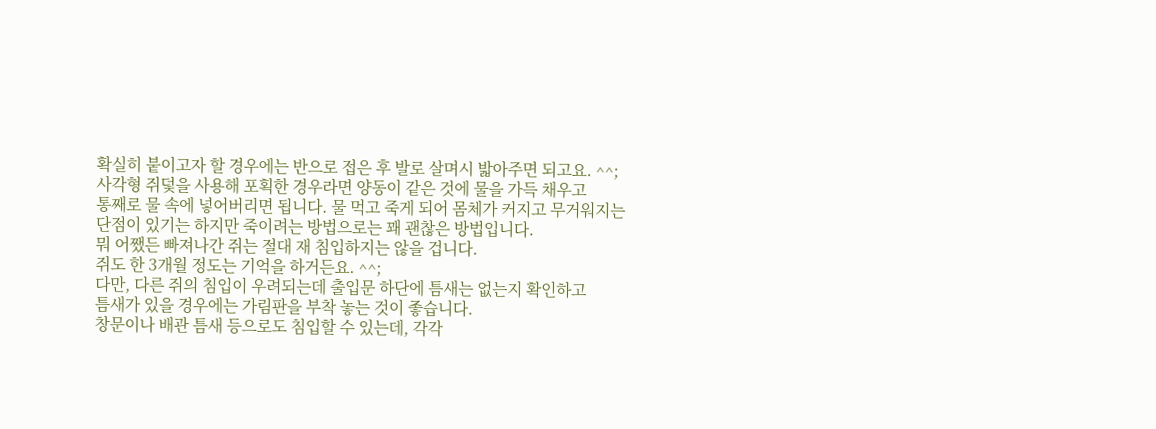확실히 붙이고자 할 경우에는 반으로 접은 후 발로 살며시 밟아주면 되고요. ^^;
사각형 쥐덫을 사용해 포획한 경우라면 양동이 같은 것에 물을 가득 채우고
통째로 물 속에 넣어버리면 됩니다. 물 먹고 죽게 되어 몸체가 커지고 무거워지는
단점이 있기는 하지만 죽이려는 방법으로는 꽤 괜찮은 방법입니다.
뭐 어쨌든 빠져나간 쥐는 절대 재 침입하지는 않을 겁니다.
쥐도 한 3개월 정도는 기억을 하거든요. ^^;
다만, 다른 쥐의 침입이 우려되는데 출입문 하단에 틈새는 없는지 확인하고
틈새가 있을 경우에는 가림판을 부착 놓는 것이 좋습니다.
창문이나 배관 틈새 등으로도 침입할 수 있는데, 각각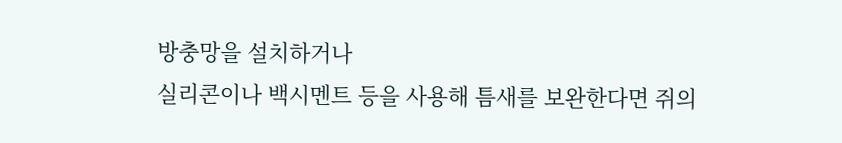방충망을 설치하거나
실리콘이나 백시멘트 등을 사용해 틈새를 보완한다면 쥐의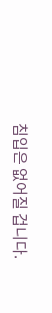침입은 없어질 겁니다.